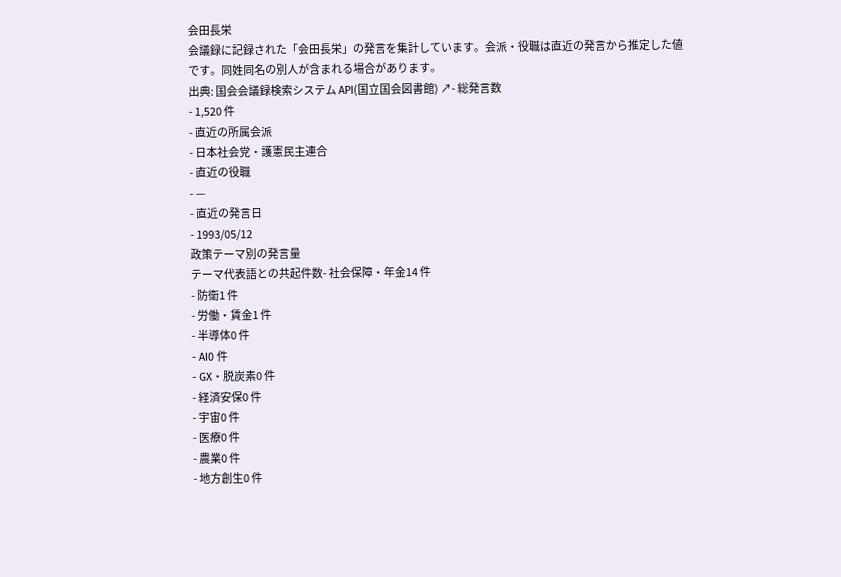会田長栄
会議録に記録された「会田長栄」の発言を集計しています。会派・役職は直近の発言から推定した値です。同姓同名の別人が含まれる場合があります。
出典: 国会会議録検索システム API(国立国会図書館) ↗- 総発言数
- 1,520 件
- 直近の所属会派
- 日本社会党・護憲民主連合
- 直近の役職
- —
- 直近の発言日
- 1993/05/12
政策テーマ別の発言量
テーマ代表語との共起件数- 社会保障・年金14 件
- 防衛1 件
- 労働・賃金1 件
- 半導体0 件
- AI0 件
- GX・脱炭素0 件
- 経済安保0 件
- 宇宙0 件
- 医療0 件
- 農業0 件
- 地方創生0 件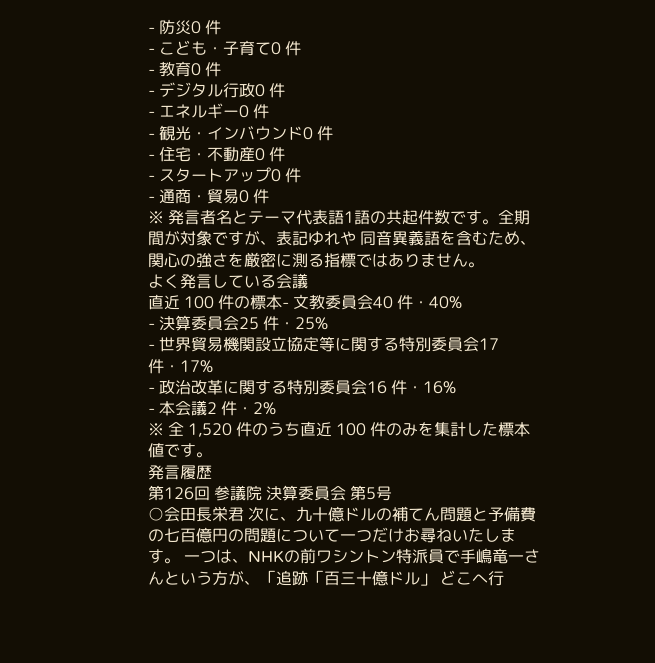- 防災0 件
- こども・子育て0 件
- 教育0 件
- デジタル行政0 件
- エネルギー0 件
- 観光・インバウンド0 件
- 住宅・不動産0 件
- スタートアップ0 件
- 通商・貿易0 件
※ 発言者名とテーマ代表語1語の共起件数です。全期間が対象ですが、表記ゆれや 同音異義語を含むため、関心の強さを厳密に測る指標ではありません。
よく発言している会議
直近 100 件の標本- 文教委員会40 件・40%
- 決算委員会25 件・25%
- 世界貿易機関設立協定等に関する特別委員会17 件・17%
- 政治改革に関する特別委員会16 件・16%
- 本会議2 件・2%
※ 全 1,520 件のうち直近 100 件のみを集計した標本値です。
発言履歴
第126回 参議院 決算委員会 第5号
○会田長栄君 次に、九十億ドルの補てん問題と予備費の七百億円の問題について一つだけお尋ねいたします。 一つは、NHKの前ワシントン特派員で手嶋竜一さんという方が、「追跡「百三十億ドル」 どこへ行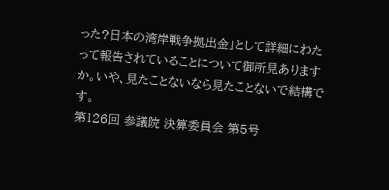った?日本の湾岸戦争拠出金」として詳細にわたって報告されていることについて御所見ありますか。いや、見たことないなら見たことないで結構です。
第126回 参議院 決算委員会 第5号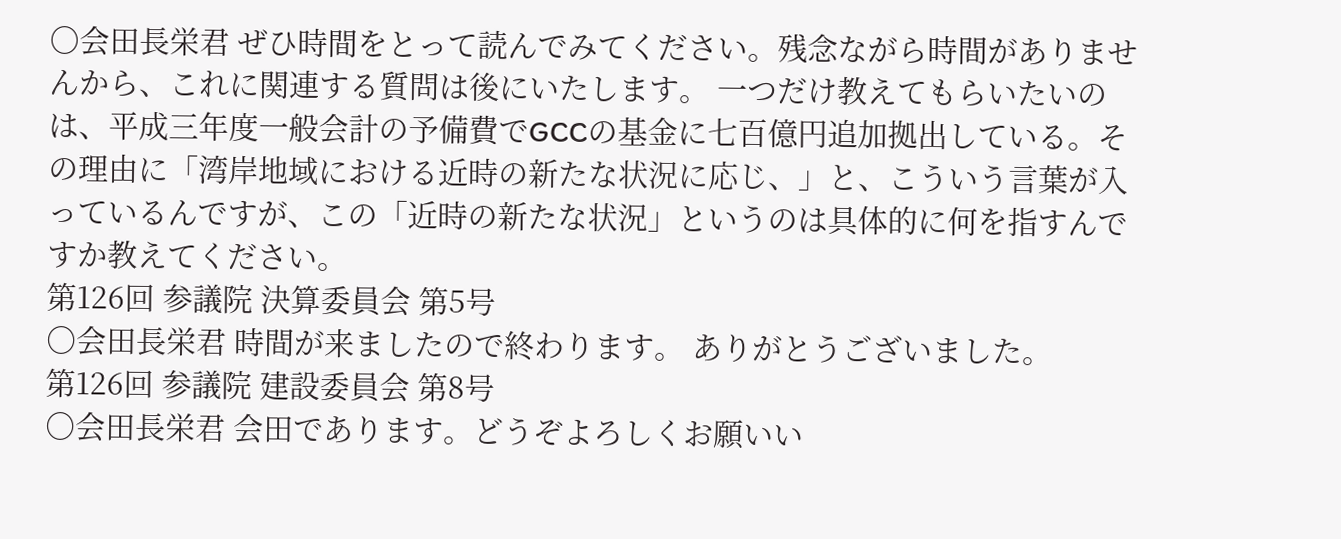○会田長栄君 ぜひ時間をとって読んでみてください。残念ながら時間がありませんから、これに関連する質問は後にいたします。 一つだけ教えてもらいたいのは、平成三年度一般会計の予備費でGCCの基金に七百億円追加拠出している。その理由に「湾岸地域における近時の新たな状況に応じ、」と、こういう言葉が入っているんですが、この「近時の新たな状況」というのは具体的に何を指すんですか教えてください。
第126回 参議院 決算委員会 第5号
○会田長栄君 時間が来ましたので終わります。 ありがとうございました。
第126回 参議院 建設委員会 第8号
○会田長栄君 会田であります。どうぞよろしくお願いい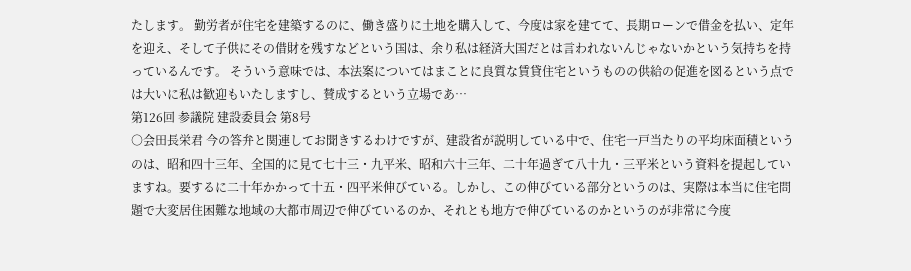たします。 勤労者が住宅を建築するのに、働き盛りに土地を購入して、今度は家を建てて、長期ローンで借金を払い、定年を迎え、そして子供にその借財を残すなどという国は、余り私は経済大国だとは言われないんじゃないかという気持ちを持っているんです。 そういう意味では、本法案についてはまことに良質な賃貸住宅というものの供給の促進を図るという点では大いに私は歓迎もいたしますし、賛成するという立場であ…
第126回 参議院 建設委員会 第8号
○会田長栄君 今の答弁と関連してお聞きするわけですが、建設省が説明している中で、住宅一戸当たりの平均床面積というのは、昭和四十三年、全国的に見て七十三・九平米、昭和六十三年、二十年過ぎて八十九・三平米という資料を提起していますね。要するに二十年かかって十五・四平米伸びている。しかし、この伸びている部分というのは、実際は本当に住宅問題で大変居住困難な地域の大都市周辺で伸びているのか、それとも地方で伸びているのかというのが非常に今度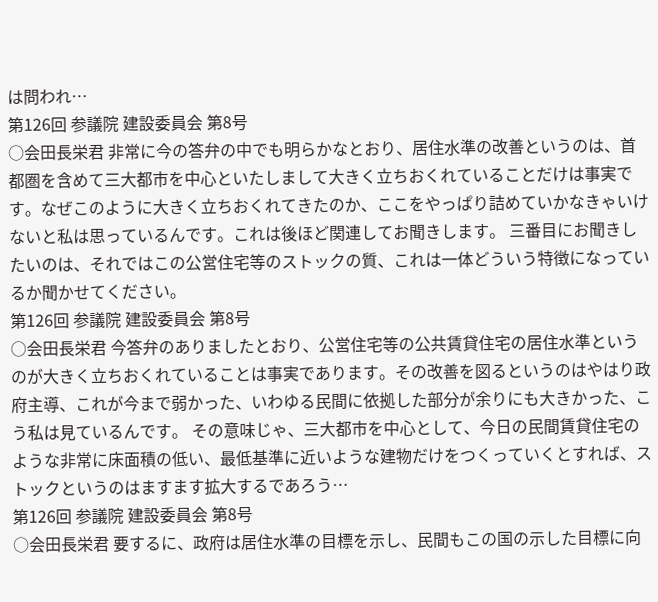は問われ…
第126回 参議院 建設委員会 第8号
○会田長栄君 非常に今の答弁の中でも明らかなとおり、居住水準の改善というのは、首都圏を含めて三大都市を中心といたしまして大きく立ちおくれていることだけは事実です。なぜこのように大きく立ちおくれてきたのか、ここをやっぱり詰めていかなきゃいけないと私は思っているんです。これは後ほど関連してお聞きします。 三番目にお聞きしたいのは、それではこの公営住宅等のストックの質、これは一体どういう特徴になっているか聞かせてください。
第126回 参議院 建設委員会 第8号
○会田長栄君 今答弁のありましたとおり、公営住宅等の公共賃貸住宅の居住水準というのが大きく立ちおくれていることは事実であります。その改善を図るというのはやはり政府主導、これが今まで弱かった、いわゆる民間に依拠した部分が余りにも大きかった、こう私は見ているんです。 その意味じゃ、三大都市を中心として、今日の民間賃貸住宅のような非常に床面積の低い、最低基準に近いような建物だけをつくっていくとすれば、ストックというのはますます拡大するであろう…
第126回 参議院 建設委員会 第8号
○会田長栄君 要するに、政府は居住水準の目標を示し、民間もこの国の示した目標に向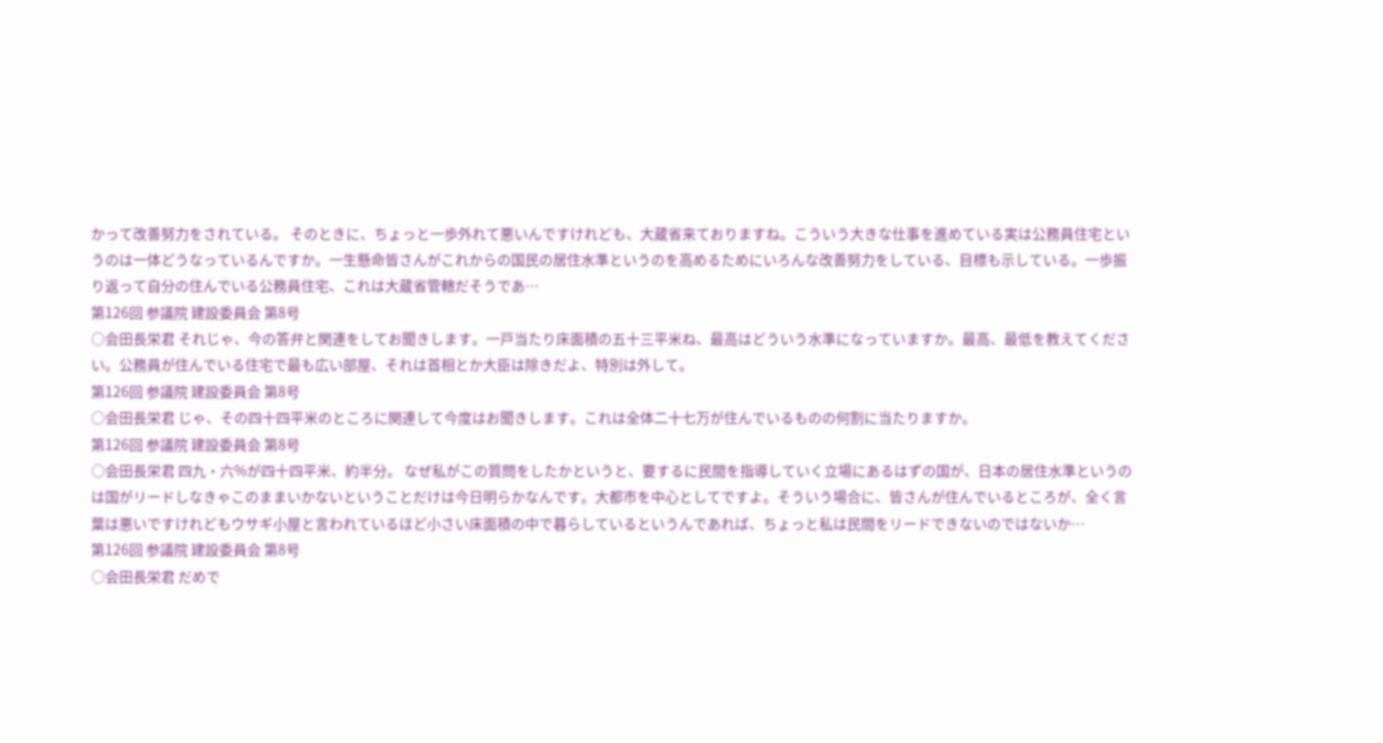かって改善努力をされている。 そのときに、ちょっと一歩外れて悪いんですけれども、大蔵省来ておりますね。こういう大きな仕事を進めている実は公務員住宅というのは一体どうなっているんですか。一生懸命皆さんがこれからの国民の居住水準というのを高めるためにいろんな改善努力をしている、目標も示している。一歩振り返って自分の住んでいる公務員住宅、これは大蔵省管轄だそうであ…
第126回 参議院 建設委員会 第8号
○会田長栄君 それじゃ、今の答弁と関連をしてお聞きします。一戸当たり床面積の五十三平米ね、最高はどういう水準になっていますか。最高、最低を教えてください。公務員が住んでいる住宅で最も広い部屋、それは首相とか大臣は除きだよ、特別は外して。
第126回 参議院 建設委員会 第8号
○会田長栄君 じゃ、その四十四平米のところに関連して今度はお聞きします。これは全体二十七万が住んでいるものの何割に当たりますか。
第126回 参議院 建設委員会 第8号
○会田長栄君 四九・六%が四十四平米、約半分。 なぜ私がこの質問をしたかというと、要するに民間を指導していく立場にあるはずの国が、日本の居住水準というのは国がリードしなきゃこのままいかないということだけは今日明らかなんです。大都市を中心としてですよ。そういう場合に、皆さんが住んでいるところが、全く言葉は悪いですけれどもウサギ小屋と言われているほど小さい床面積の中で暮らしているというんであれば、ちょっと私は民間をリードできないのではないか…
第126回 参議院 建設委員会 第8号
○会田長栄君 だめで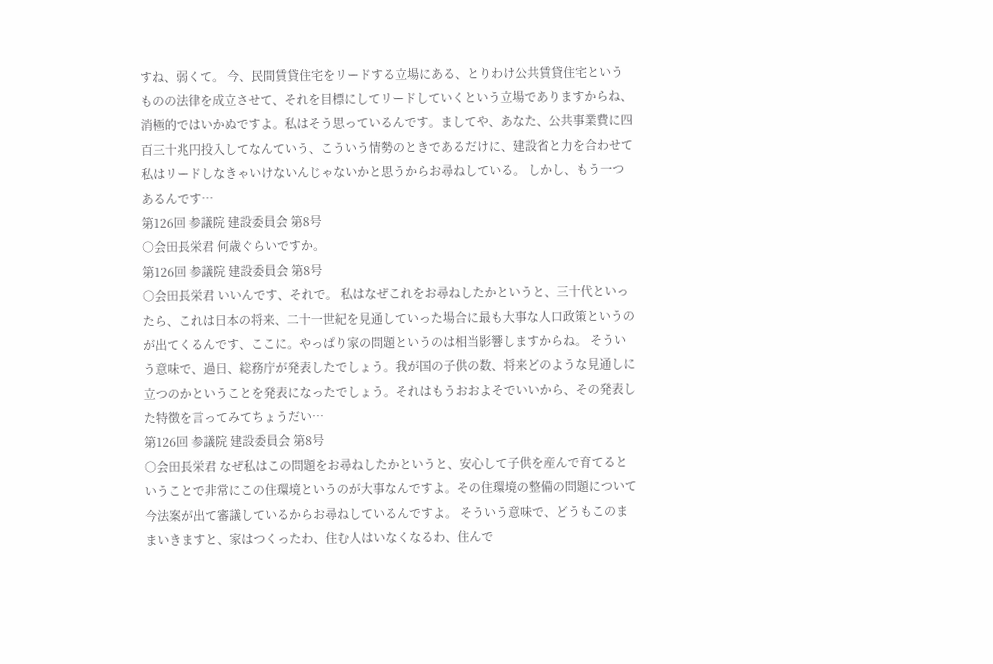すね、弱くて。 今、民間賃貸住宅をリードする立場にある、とりわけ公共賃貸住宅というものの法律を成立させて、それを目標にしてリードしていくという立場でありますからね、消極的ではいかぬですよ。私はそう思っているんです。ましてや、あなた、公共事業費に四百三十兆円投入してなんていう、こういう情勢のときであるだけに、建設省と力を合わせて私はリードしなきゃいけないんじゃないかと思うからお尋ねしている。 しかし、もう一つあるんです…
第126回 参議院 建設委員会 第8号
○会田長栄君 何歳ぐらいですか。
第126回 参議院 建設委員会 第8号
○会田長栄君 いいんです、それで。 私はなぜこれをお尋ねしたかというと、三十代といったら、これは日本の将来、二十一世紀を見通していった場合に最も大事な人口政策というのが出てくるんです、ここに。やっぱり家の問題というのは相当影響しますからね。 そういう意味で、過日、総務庁が発表したでしょう。我が国の子供の数、将来どのような見通しに立つのかということを発表になったでしょう。それはもうおおよそでいいから、その発表した特徴を言ってみてちょうだい…
第126回 参議院 建設委員会 第8号
○会田長栄君 なぜ私はこの問題をお尋ねしたかというと、安心して子供を産んで育てるということで非常にこの住環境というのが大事なんですよ。その住環境の整備の問題について今法案が出て審議しているからお尋ねしているんですよ。 そういう意味で、どうもこのままいきますと、家はつくったわ、住む人はいなくなるわ、住んで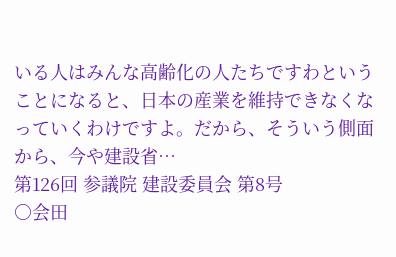いる人はみんな高齢化の人たちですわということになると、日本の産業を維持できなくなっていくわけですよ。だから、そういう側面から、今や建設省…
第126回 参議院 建設委員会 第8号
○会田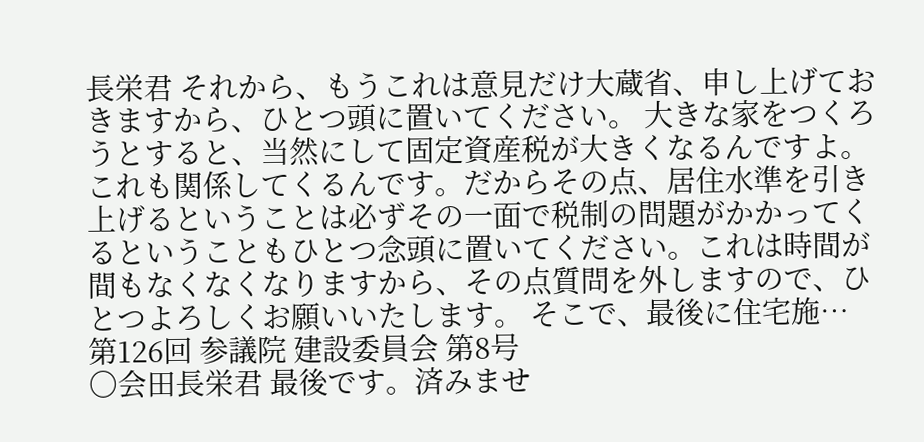長栄君 それから、もうこれは意見だけ大蔵省、申し上げておきますから、ひとつ頭に置いてください。 大きな家をつくろうとすると、当然にして固定資産税が大きくなるんですよ。これも関係してくるんです。だからその点、居住水準を引き上げるということは必ずその一面で税制の問題がかかってくるということもひとつ念頭に置いてください。これは時間が間もなくなくなりますから、その点質問を外しますので、ひとつよろしくお願いいたします。 そこで、最後に住宅施…
第126回 参議院 建設委員会 第8号
○会田長栄君 最後です。済みませ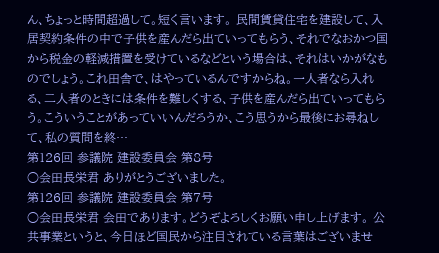ん、ちょっと時間超過して。短く言います。 民間賃貸住宅を建設して、入居契約条件の中で子供を産んだら出ていってもらう、それでなおかつ国から税金の軽減措置を受けているなどという場合は、それはいかがなものでしょう。これ田舎で、はやっているんですからね。一人者なら入れる、二人者のときには条件を難しくする、子供を産んだら出ていってもらう。こういうことがあっていいんだろうか、こう思うから最後にお尋ねして、私の質問を終…
第126回 参議院 建設委員会 第8号
○会田長栄君 ありがとうございました。
第126回 参議院 建設委員会 第7号
○会田長栄君 会田であります。どうぞよろしくお願い申し上げます。 公共事業というと、今日ほど国民から注目されている言葉はございませ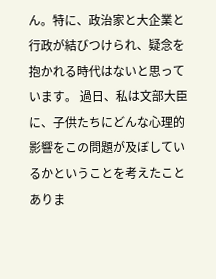ん。特に、政治家と大企業と行政が結びつけられ、疑念を抱かれる時代はないと思っています。 過日、私は文部大臣に、子供たちにどんな心理的影響をこの問題が及ぼしているかということを考えたことありま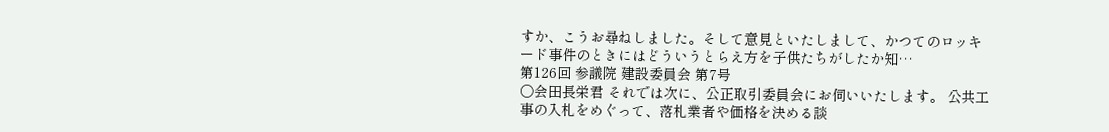すか、こうお尋ねしました。そして意見といたしまして、かつてのロッキード事件のときにはどういうとらえ方を子供たちがしたか知…
第126回 参議院 建設委員会 第7号
○会田長栄君 それでは次に、公正取引委員会にお伺いいたします。 公共工事の入札をめぐって、落札業者や価格を決める談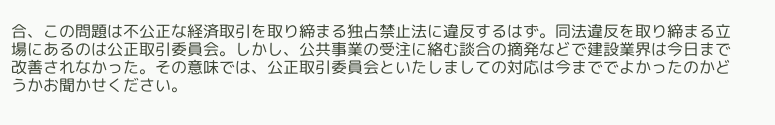合、この問題は不公正な経済取引を取り締まる独占禁止法に違反するはず。同法違反を取り締まる立場にあるのは公正取引委員会。しかし、公共事業の受注に絡む談合の摘発などで建設業界は今日まで改善されなかった。その意味では、公正取引委員会といたしましての対応は今まででよかったのかどうかお聞かせください。